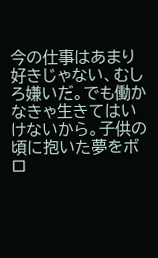今の仕事はあまり好きじゃない、むしろ嫌いだ。でも働かなきゃ生きてはいけないから。子供の頃に抱いた夢をボロ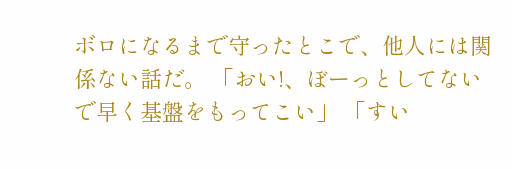ボロになるまで守ったとこで、他人には関係ない話だ。 「おい!、ぼーっとしてないで早く基盤をもってこい」 「すい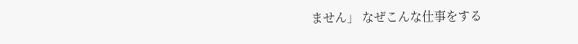ません」 なぜこんな仕事をする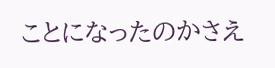ことになったのかさえ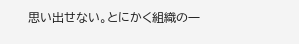思い出せない。とにかく組織の一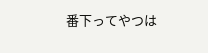番下ってやつは